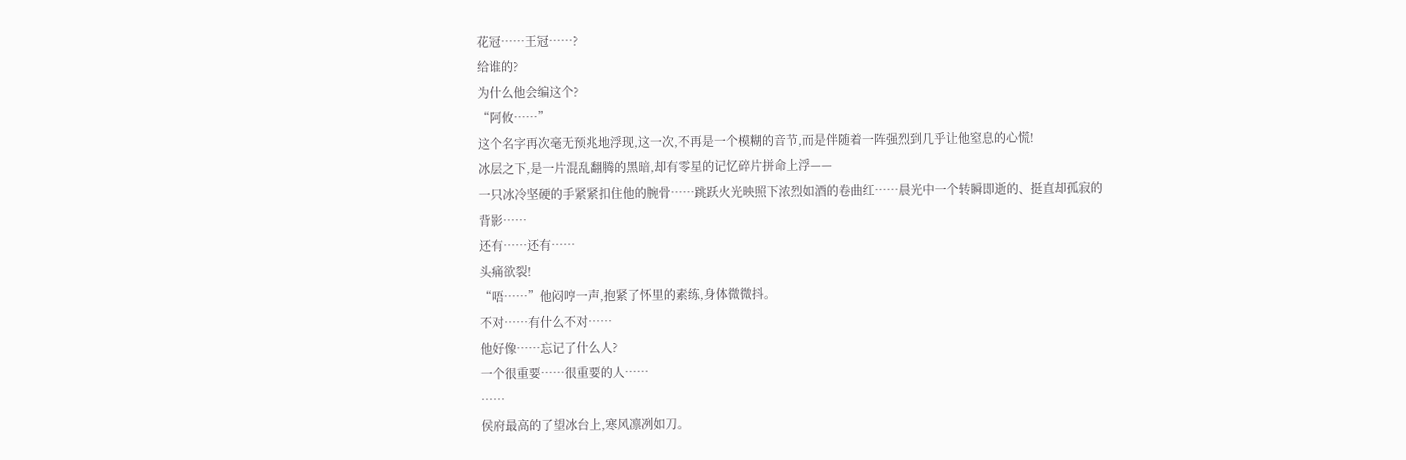花冠……王冠……?
给谁的?
为什么他会编这个?
“阿攸……”
这个名字再次毫无预兆地浮现,这一次,不再是一个模糊的音节,而是伴随着一阵强烈到几乎让他窒息的心慌!
冰层之下,是一片混乱翻腾的黑暗,却有零星的记忆碎片拼命上浮——
一只冰冷坚硬的手紧紧扣住他的腕骨……跳跃火光映照下浓烈如酒的卷曲红……晨光中一个转瞬即逝的、挺直却孤寂的背影……
还有……还有……
头痛欲裂!
“唔……”他闷哼一声,抱紧了怀里的素练,身体微微抖。
不对……有什么不对……
他好像……忘记了什么人?
一个很重要……很重要的人……
……
侯府最高的了望冰台上,寒风凛冽如刀。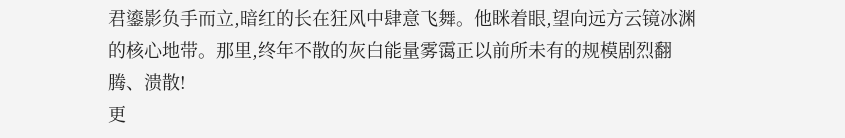君鎏影负手而立,暗红的长在狂风中肆意飞舞。他眯着眼,望向远方云镜冰渊的核心地带。那里,终年不散的灰白能量雾霭正以前所未有的规模剧烈翻腾、溃散!
更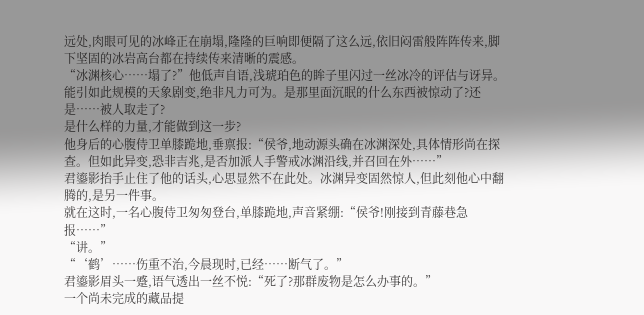远处,肉眼可见的冰峰正在崩塌,隆隆的巨响即便隔了这么远,依旧闷雷般阵阵传来,脚下坚固的冰岩高台都在持续传来清晰的震感。
“冰渊核心……塌了?”他低声自语,浅琥珀色的眸子里闪过一丝冰冷的评估与讶异。
能引如此规模的天象剧变,绝非凡力可为。是那里面沉眠的什么东西被惊动了?还是……被人取走了?
是什么样的力量,才能做到这一步?
他身后的心腹侍卫单膝跪地,垂禀报:“侯爷,地动源头确在冰渊深处,具体情形尚在探查。但如此异变,恐非吉兆,是否加派人手警戒冰渊沿线,并召回在外……”
君鎏影抬手止住了他的话头,心思显然不在此处。冰渊异变固然惊人,但此刻他心中翻腾的,是另一件事。
就在这时,一名心腹侍卫匆匆登台,单膝跪地,声音紧绷:“侯爷!刚接到青藤巷急报……”
“讲。”
“‘鹤’……伤重不治,今晨现时,已经……断气了。”
君鎏影眉头一蹙,语气透出一丝不悦:“死了?那群废物是怎么办事的。”
一个尚未完成的藏品提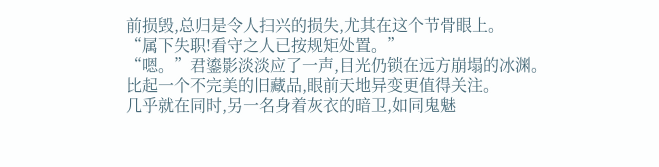前损毁,总归是令人扫兴的损失,尤其在这个节骨眼上。
“属下失职!看守之人已按规矩处置。”
“嗯。”君鎏影淡淡应了一声,目光仍锁在远方崩塌的冰渊。
比起一个不完美的旧藏品,眼前天地异变更值得关注。
几乎就在同时,另一名身着灰衣的暗卫,如同鬼魅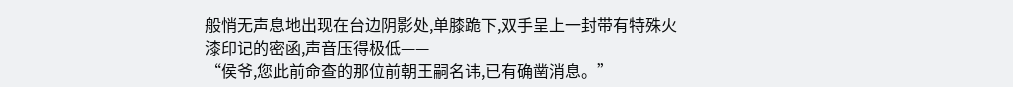般悄无声息地出现在台边阴影处,单膝跪下,双手呈上一封带有特殊火漆印记的密函,声音压得极低——
“侯爷,您此前命查的那位前朝王嗣名讳,已有确凿消息。”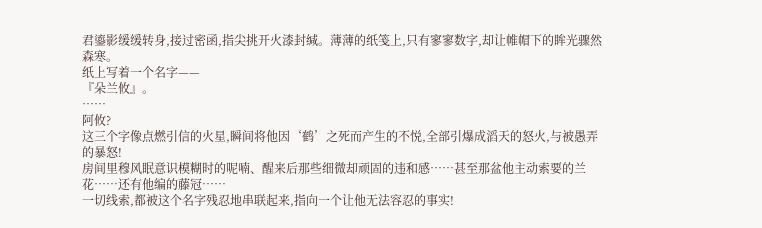君鎏影缓缓转身,接过密函,指尖挑开火漆封缄。薄薄的纸笺上,只有寥寥数字,却让帷帽下的眸光骤然森寒。
纸上写着一个名字——
『朵兰攸』。
……
阿攸?
这三个字像点燃引信的火星,瞬间将他因‘鹤’之死而产生的不悦,全部引爆成滔天的怒火,与被愚弄的暴怒!
房间里穆风眠意识模糊时的呢喃、醒来后那些细微却顽固的违和感……甚至那盆他主动索要的兰花……还有他编的藤冠……
一切线索,都被这个名字残忍地串联起来,指向一个让他无法容忍的事实!